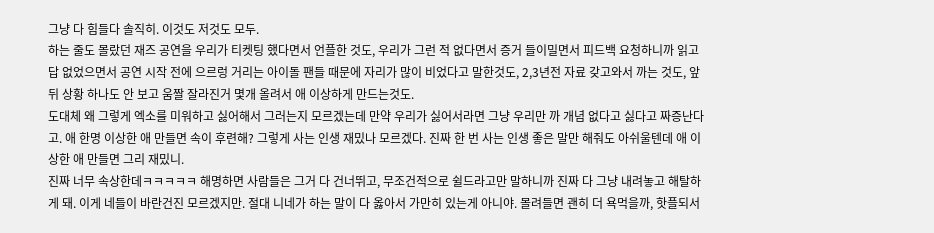그냥 다 힘들다 솔직히. 이것도 저것도 모두.
하는 줄도 몰랐던 재즈 공연을 우리가 티켓팅 했다면서 언플한 것도, 우리가 그런 적 없다면서 증거 들이밀면서 피드백 요청하니까 읽고 답 없었으면서 공연 시작 전에 으르렁 거리는 아이돌 팬들 때문에 자리가 많이 비었다고 말한것도, 2,3년전 자료 갖고와서 까는 것도, 앞뒤 상황 하나도 안 보고 움짤 잘라진거 몇개 올려서 애 이상하게 만드는것도.
도대체 왜 그렇게 엑소를 미워하고 싫어해서 그러는지 모르겠는데 만약 우리가 싫어서라면 그냥 우리만 까 개념 없다고 싫다고 짜증난다고. 애 한명 이상한 애 만들면 속이 후련해? 그렇게 사는 인생 재밌나 모르겠다. 진짜 한 번 사는 인생 좋은 말만 해줘도 아쉬울텐데 애 이상한 애 만들면 그리 재밌니.
진짜 너무 속상한데ㅋㅋㅋㅋㅋ 해명하면 사람들은 그거 다 건너뛰고, 무조건적으로 쉴드라고만 말하니까 진짜 다 그냥 내려놓고 해탈하게 돼. 이게 네들이 바란건진 모르겠지만. 절대 니네가 하는 말이 다 옳아서 가만히 있는게 아니야. 몰려들면 괜히 더 욕먹을까, 핫플되서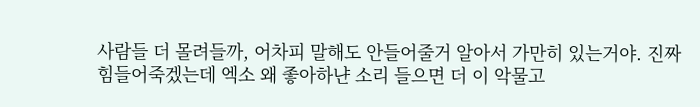사람들 더 몰려들까, 어차피 말해도 안들어줄거 알아서 가만히 있는거야. 진짜 힘들어죽겠는데 엑소 왜 좋아하냔 소리 들으면 더 이 악물고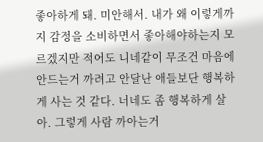좋아하게 돼. 미안해서. 내가 왜 이렇게까지 감정을 소비하면서 좋아해야하는지 모르겠지만 적어도 니네같이 무조건 마음에 안드는거 까려고 안달난 애들보단 행복하게 사는 것 같다. 너네도 좀 행복하게 살아. 그렇게 사람 까아는거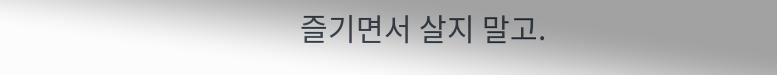즐기면서 살지 말고.